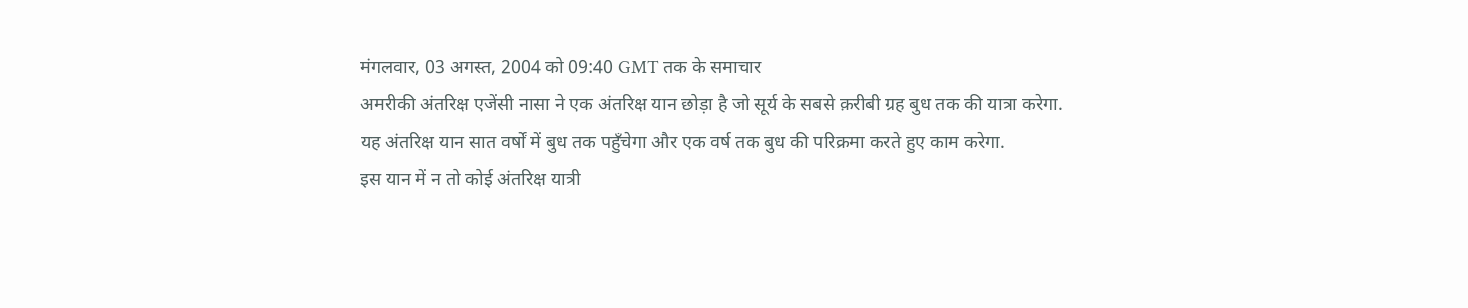मंगलवार, 03 अगस्त, 2004 को 09:40 GMT तक के समाचार
अमरीकी अंतरिक्ष एजेंसी नासा ने एक अंतरिक्ष यान छोड़ा है जो सूर्य के सबसे क़रीबी ग्रह बुध तक की यात्रा करेगा.
यह अंतरिक्ष यान सात वर्षों में बुध तक पहुँचेगा और एक वर्ष तक बुध की परिक्रमा करते हुए काम करेगा.
इस यान में न तो कोई अंतरिक्ष यात्री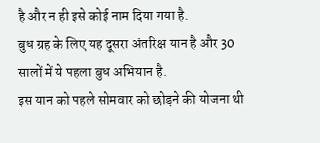है और न ही इसे कोई नाम दिया गया है.
बुध ग्रह के लिए यह दूसरा अंतरिक्ष यान है और 30 सालों में ये पहला बुध अभियान है.
इस यान को पहले सोमवार को छोड़ने की योजना थी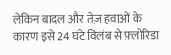लेकिन बादल और तेज़ हवाओं के कारण इसे 24 घंटे विलंब से फ़्लोरिडा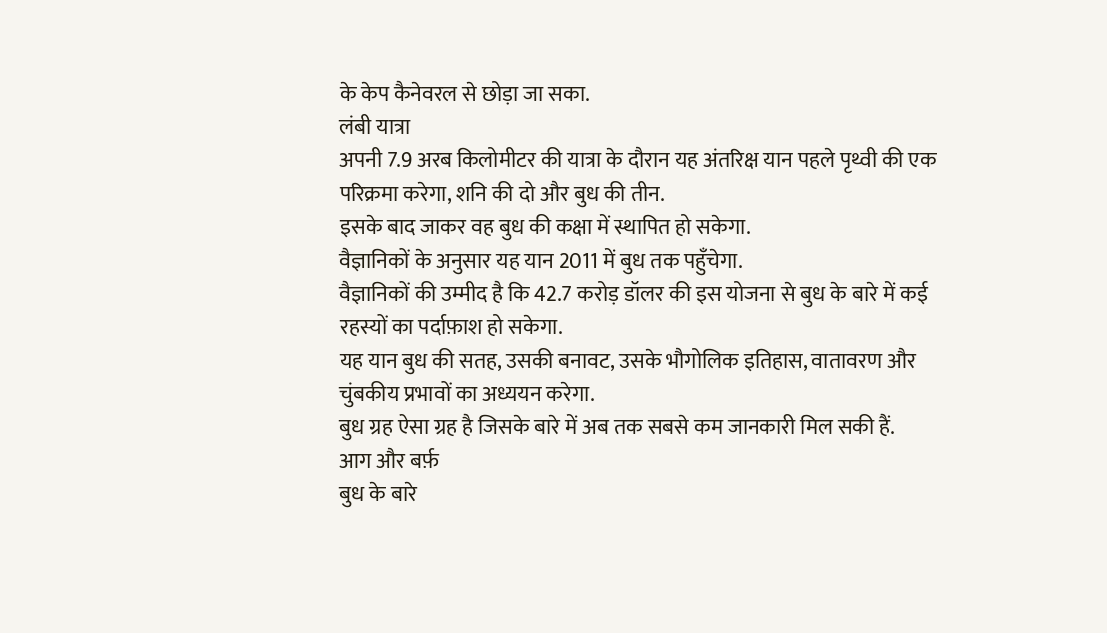के केप कैनेवरल से छोड़ा जा सका.
लंबी यात्रा
अपनी 7.9 अरब किलोमीटर की यात्रा के दौरान यह अंतरिक्ष यान पहले पृथ्वी की एक परिक्रमा करेगा, शनि की दो और बुध की तीन.
इसके बाद जाकर वह बुध की कक्षा में स्थापित हो सकेगा.
वैज्ञानिकों के अनुसार यह यान 2011 में बुध तक पहुँचेगा.
वैज्ञानिकों की उम्मीद है कि 42.7 करोड़ डॉलर की इस योजना से बुध के बारे में कई रहस्यों का पर्दाफ़ाश हो सकेगा.
यह यान बुध की सतह, उसकी बनावट, उसके भौगोलिक इतिहास, वातावरण और चुंबकीय प्रभावों का अध्ययन करेगा.
बुध ग्रह ऐसा ग्रह है जिसके बारे में अब तक सबसे कम जानकारी मिल सकी हैं.
आग और बर्फ़
बुध के बारे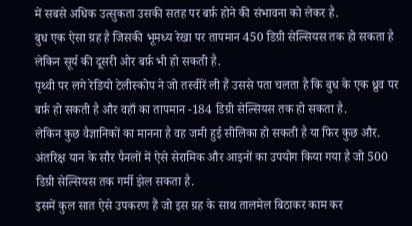में सबसे अधिक उत्सुकता उसकी सतह पर बर्फ़ होने की संभावना को लेकर है.
बुध एक ऐसा ग्रह है जिसकी भूमध्य रेखा पर तापमान 450 डिग्री सेल्सियस तक हो सकता है लेकिन सूर्य की दूसरी ओर बर्फ़ भी हो सकती है.
पृथ्वी पर लगे रेडियो टेलीस्कोप ने जो तस्वीरें ली हैं उससे पता चलता है कि बुध के एक ध्रुव पर बर्फ़ हो सकती है और वहाँ का तापमान -184 डिग्री सेल्सियस तक हो सकता है.
लेकिन कुछ वैज्ञानिकों का मानना है वह जमी हुई सीलिका हो सकती है या फिर कुछ और.
अंतरिक्ष यान के सौर पैनलों में ऐसे सेरामिक और आइनों का उपयोग किया गया है जो 500 डिग्री सेल्सियस तक गर्मी झेल सकता है.
इसमें कुल सात ऐसे उपकरण हैं जो इस ग्रह के साथ तालमेल बिठाकर काम कर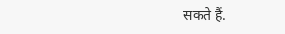सकते हैं.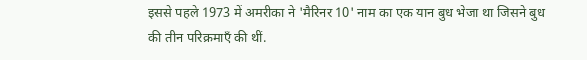इससे पहले 1973 में अमरीका ने 'मैरिनर 10' नाम का एक यान बुध भेजा था जिसने बुध की तीन परिक्रमाएँ की थीं.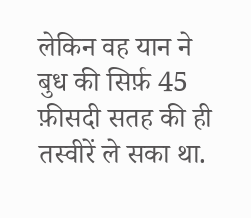लेकिन वह यान ने बुध की सिर्फ़ 45 फ़ीसदी सतह की ही तस्वीरें ले सका था.